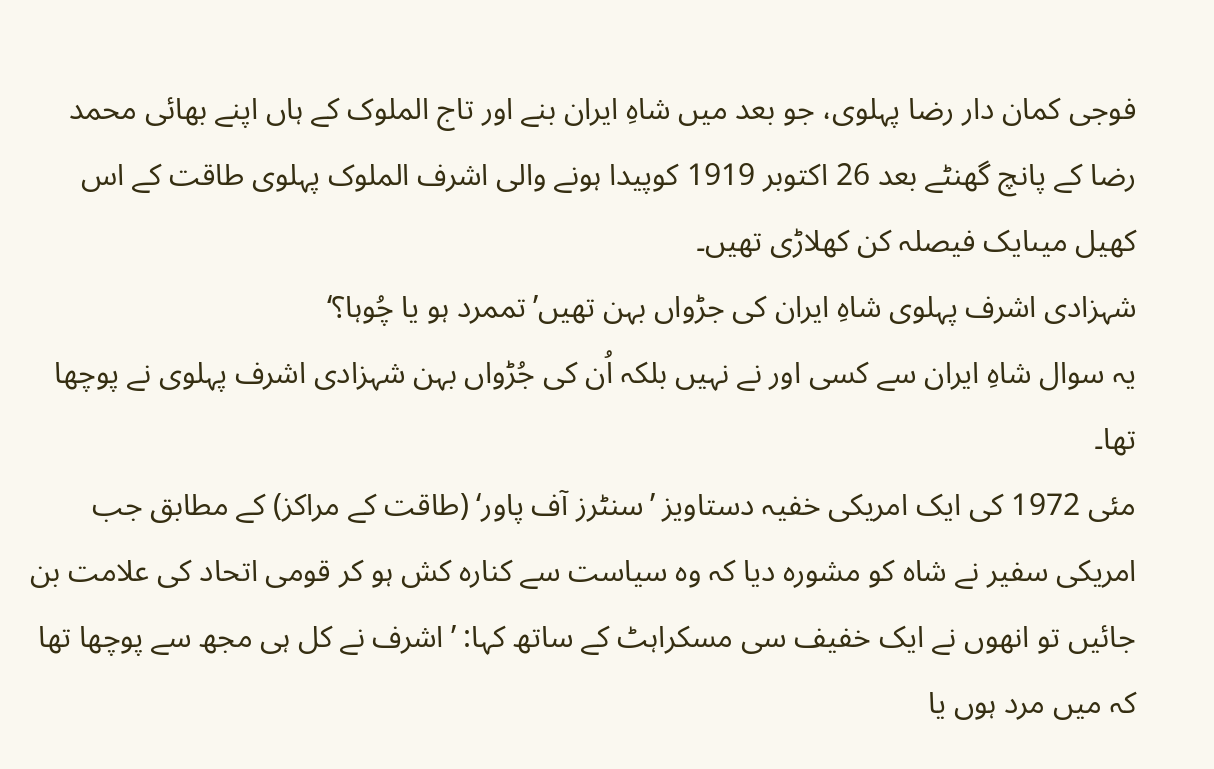فوجی کمان دار رضا پہلوی، جو بعد میں شاہِ ایران بنے اور تاج الملوک کے ہاں اپنے بھائی محمد رضا کے پانچ گھنٹے بعد 26 اکتوبر 1919 کوپیدا ہونے والی اشرف الملوک پہلوی طاقت کے اس کھیل میںایک فیصلہ کن کھلاڑی تھیں۔
شہزادی اشرف پہلوی شاہِ ایران کی جڑواں بہن تھیں’تممرد ہو یا چُوہا؟‘
یہ سوال شاہِ ایران سے کسی اور نے نہیں بلکہ اُن کی جُڑواں بہن شہزادی اشرف پہلوی نے پوچھا تھا۔
مئی 1972 کی ایک امریکی خفیہ دستاویز ’سنٹرز آف پاور‘ (طاقت کے مراکز) کے مطابق جب امریکی سفیر نے شاہ کو مشورہ دیا کہ وہ سیاست سے کنارہ کش ہو کر قومی اتحاد کی علامت بن جائیں تو انھوں نے ایک خفیف سی مسکراہٹ کے ساتھ کہا: ’اشرف نے کل ہی مجھ سے پوچھا تھا کہ میں مرد ہوں یا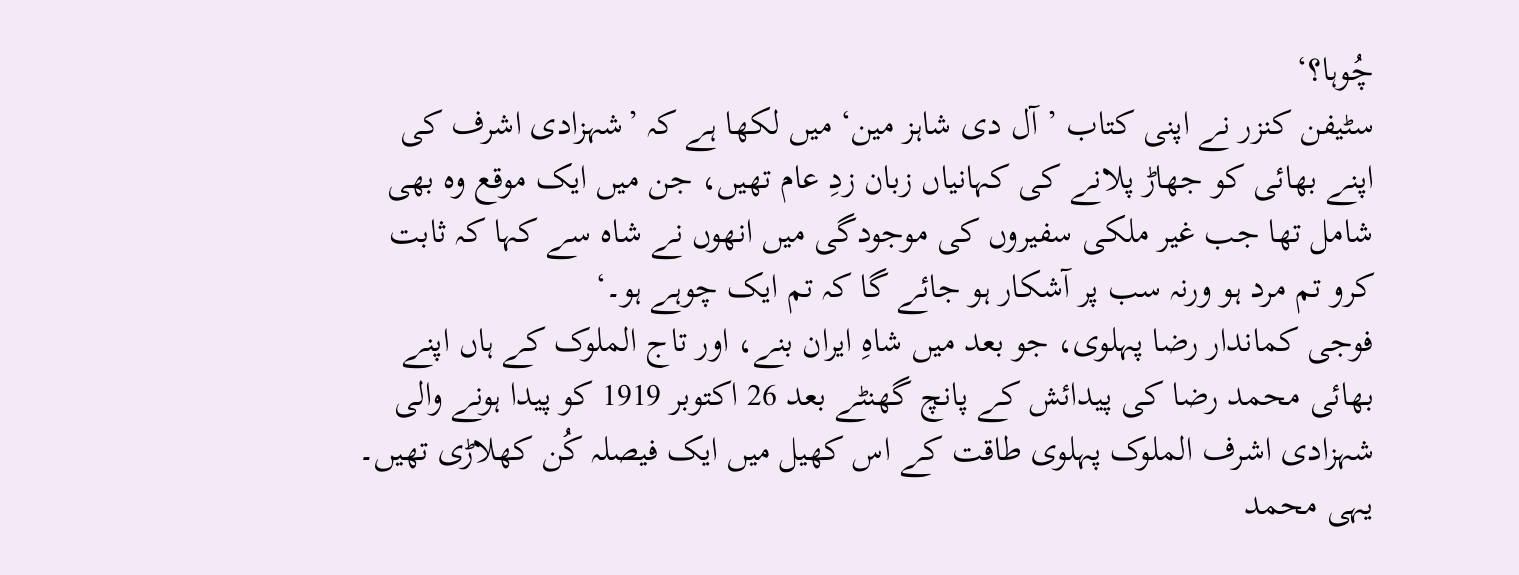چُوہا؟‘
سٹیفن کنزر نے اپنی کتاب ’آل دی شاہز مین‘ میں لکھا ہے کہ ’شہزادی اشرف کی اپنے بھائی کو جھاڑ پلانے کی کہانیاں زبان زدِ عام تھیں، جن میں ایک موقع وہ بھی شامل تھا جب غیر ملکی سفیروں کی موجودگی میں انھوں نے شاہ سے کہا کہ ثابت کرو تم مرد ہو ورنہ سب پر آشکار ہو جائے گا کہ تم ایک چوہے ہو۔‘
فوجی کماندار رضا پہلوی، جو بعد میں شاہِ ایران بنے، اور تاج الملوک کے ہاں اپنے بھائی محمد رضا کی پیدائش کے پانچ گھنٹے بعد 26 اکتوبر 1919 کو پیدا ہونے والی شہزادی اشرف الملوک پہلوی طاقت کے اس کھیل میں ایک فیصلہ کُن کھلاڑی تھیں۔
یہی محمد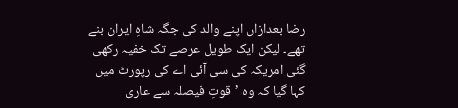رضا بعدازاں اپنے والد کی جگہ شاہِ ایران بنے تھے۔ لیکن ایک طویل عرصے تک خفیہ رکھی گئی امریکہ کی سی آئی اے کی رپورٹ میں کہا گیا کہ وہ ’قوتِ فیصلہ سے عاری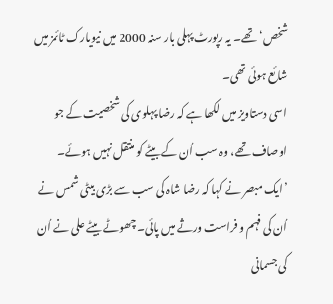شخص‘ تھے۔ یہ رپورٹ پہلی بار سنہ 2000 میں نیویارک ٹائمز میں شائع ہوئی تھی۔
اسی دستاویز میں لکھا ہے کہ رضا پہلوی کی شخصیت کے جو اوصاف تھے، وہ سب اُن کے بیٹے کو منتقل نہیں ہوئے۔
’ایک مبصر نے کہا کہ رضا شاہ کی سب سے بڑی بیٹی شمس نے اُن کی فہم و فراست ورثے میں پائی۔ چھوٹے بیٹے علی نے اُن کی جسمانی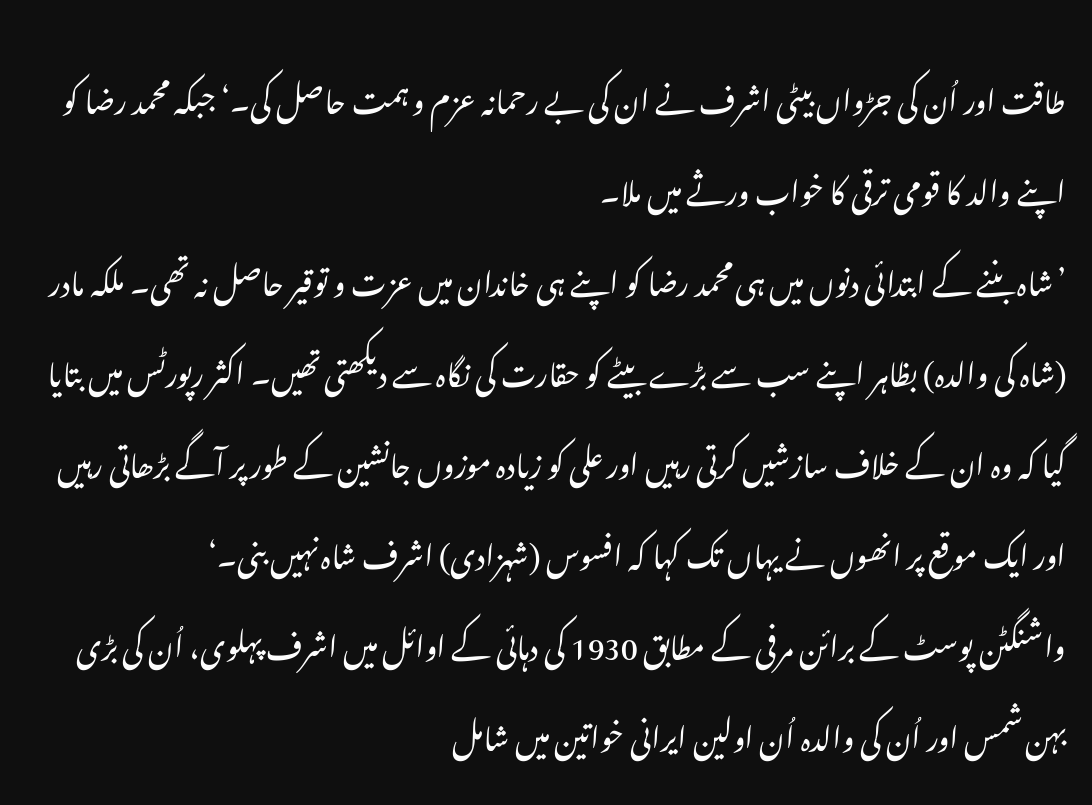طاقت اور اُن کی جڑواں بیٹی اشرف نے ان کی بے رحمانہ عزم و ہمت حاصل کی۔‘ جبکہ محمد رضا کو اپنے والد کا قومی ترقی کا خواب ورثے میں ملا۔
’شاہ بننے کے ابتدائی دنوں میں ہی محمد رضا کو اپنے ہی خاندان میں عزت و توقیر حاصل نہ تھی۔ ملکہ مادر (شاہ کی والدہ) بظاہر اپنے سب سے بڑے بیٹے کو حقارت کی نگاہ سے دیکھتی تھیں۔ اکثر رپورٹس میں بتایا گیا کہ وہ ان کے خلاف سازشیں کرتی رہیں اور علی کو زیادہ موزوں جانشین کے طور پر آگے بڑھاتی رہیں اور ایک موقع پر انھوں نے یہاں تک کہا کہ افسوس (شہزادی) اشرف شاہ نہیں بنی۔‘
واشنگٹن پوسٹ کے برائن مرفی کے مطابق 1930 کی دہائی کے اوائل میں اشرف پہلوی، اُن کی بڑی بہن شمس اور اُن کی والدہ اُن اولین ایرانی خواتین میں شامل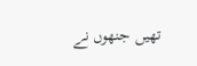تھیں جنھوں نے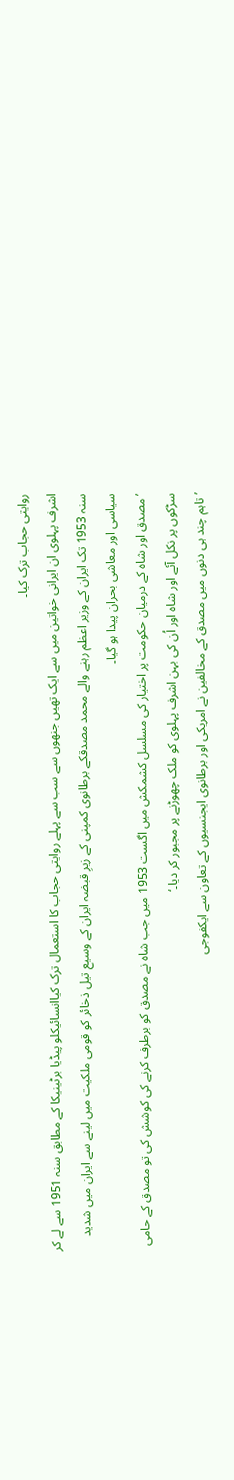روایتی حجاب ترک کیا۔
اشرف پہلوی ان ایرانی خواتین میں سے ایک تھیں جنھوں سے سب سے پہلے روایتی حجاب کا استعمال ترک کیاانسائیکلو پیڈیا برٹینیکا کے مطابق سنہ 1951 سے لے کر سنہ 1953 تک ایران کے وزیر اعظم رہنے والے محمد مصدقکے برطانوی کمپنی کے زیرِ قبضہ ایران کے وسیع تیل ذخائر کو قومی ملکیت میں لینے سے ایران میں شدید سیاسی اور معاشی بحران پیدا ہو گیا۔
’مصدق اور شاہ کے درمیان حکومت پر اختیار کی مسلسل کشمکش میں اگست 1953 میں جب شاہ نے مصدق کو برطرف کرنے کی کوشش کی تو مصدق کے حامی سڑکوں پر نکل آئے اور شاہ اور اُن کی بہن اشرف پہلوی کو ملک چھوڑنے پر مجبور کر دیا۔‘
’تاہم چند ہی دنوں میں مصدق کے مخالفین نے امریکی اور برطانوی ایجنسیوں کے تعاون سے ایکفوجی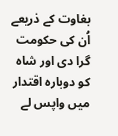بغاوت کے ذریعے اُن کی حکومت گرا دی اور شاہ کو دوبارہ اقتدار میں واپس لے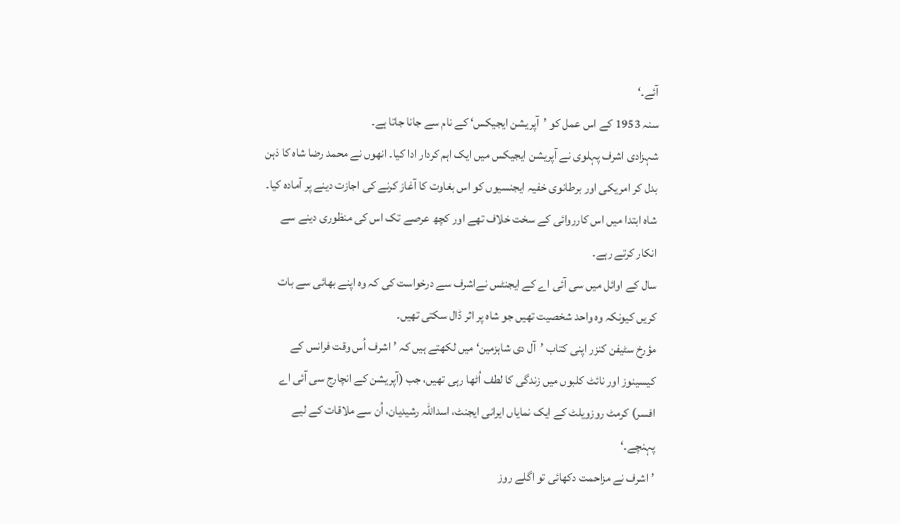آئے۔‘
سنہ 1953 کے اس عمل کو ’آپریشن ایجیکس‘ کے نام سے جانا جاتا ہے۔
شہزادی اشرف پہلوی نے آپریشن ایجیکس میں ایک اہم کردار ادا کیا۔ انھوں نے محمد رضا شاہ کا ذہن بدل کر امریکی اور برطانوی خفیہ ایجنسیوں کو اس بغاوت کا آغاز کرنے کی اجازت دینے پر آمادہ کیا۔
شاہ ابتدا میں اس کارروائی کے سخت خلاف تھے اور کچھ عرصے تک اس کی منظوری دینے سے انکار کرتے رہے۔
سال کے اوائل میں سی آئی اے کے ایجنٹس نےاشرف سے درخواست کی کہ وہ اپنے بھائی سے بات کریں کیونکہ وہ واحد شخصیت تھیں جو شاہ پر اثر ڈال سکتی تھیں۔
مؤرخ سٹیفن کنزر اپنی کتاب ’آل دی شاہزمین‘ میں لکھتے ہیں کہ ’اشرف اُس وقت فرانس کے کیسینوز اور نائٹ کلبوں میں زندگی کا لطف اُٹھا رہی تھیں، جب (آپریشن کے انچارج سی آئی اے افسر) کرمٹ روزویلٹ کے ایک نمایاں ایرانی ایجنٹ، اسداللہ رشیدیان، اُن سے ملاقات کے لیے پہنچے۔‘
’اشرف نے مزاحمت دکھائی تو اگلے روز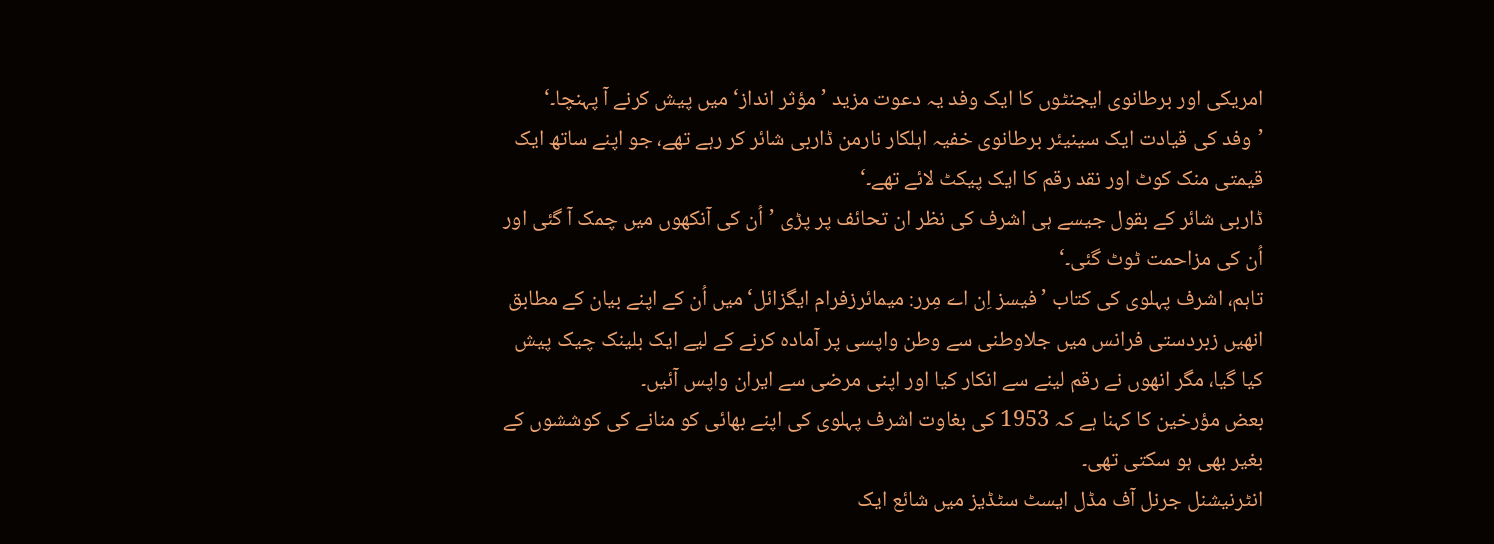امریکی اور برطانوی ایجنٹوں کا ایک وفد یہ دعوت مزید ’مؤثر انداز‘ میں پیش کرنے آ پہنچا۔‘
’وفد کی قیادت ایک سینیئر برطانوی خفیہ اہلکار نارمن ڈاربی شائر کر رہے تھے، جو اپنے ساتھ ایک قیمتی منک کوٹ اور نقد رقم کا ایک پیکٹ لائے تھے۔‘
ڈاربی شائر کے بقول جیسے ہی اشرف کی نظر ان تحائف پر پڑی ’اُن کی آنکھوں میں چمک آ گئی اور اُن کی مزاحمت ٹوٹ گئی۔‘
تاہم، اشرف پہلوی کی کتاب ’فیسز اِن اے مِرر: میمائرزفرام ایگزائل‘ میں اُن کے اپنے بیان کے مطابق انھیں زبردستی فرانس میں جلاوطنی سے وطن واپسی پر آمادہ کرنے کے لیے ایک بلینک چیک پیش کیا گیا، مگر انھوں نے رقم لینے سے انکار کیا اور اپنی مرضی سے ایران واپس آئیں۔
بعض مؤرخین کا کہنا ہے کہ 1953 کی بغاوت اشرف پہلوی کی اپنے بھائی کو منانے کی کوششوں کے بغیر بھی ہو سکتی تھی۔
انٹرنیشنل جرنل آف مڈل ایسٹ سٹڈیز میں شائع ایک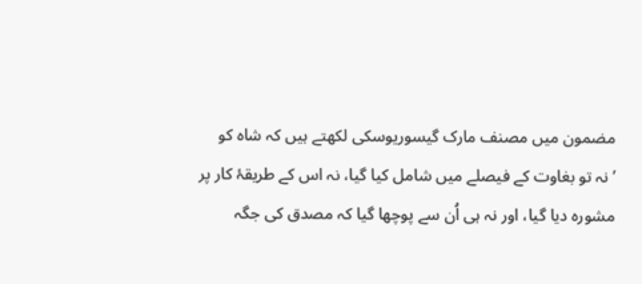مضمون میں مصنف مارک گیسوریوسکی لکھتے ہیں کہ شاہ کو ’نہ تو بغاوت کے فیصلے میں شامل کیا گیا، نہ اس کے طریقۂ کار پر مشورہ دیا گیا، اور نہ ہی اُن سے پوچھا گیا کہ مصدق کی جگہ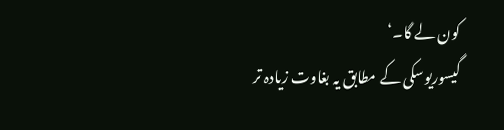کون لے گا۔‘
گیسوریوسکی کے مطابق یہ بغاوت زیادہ تر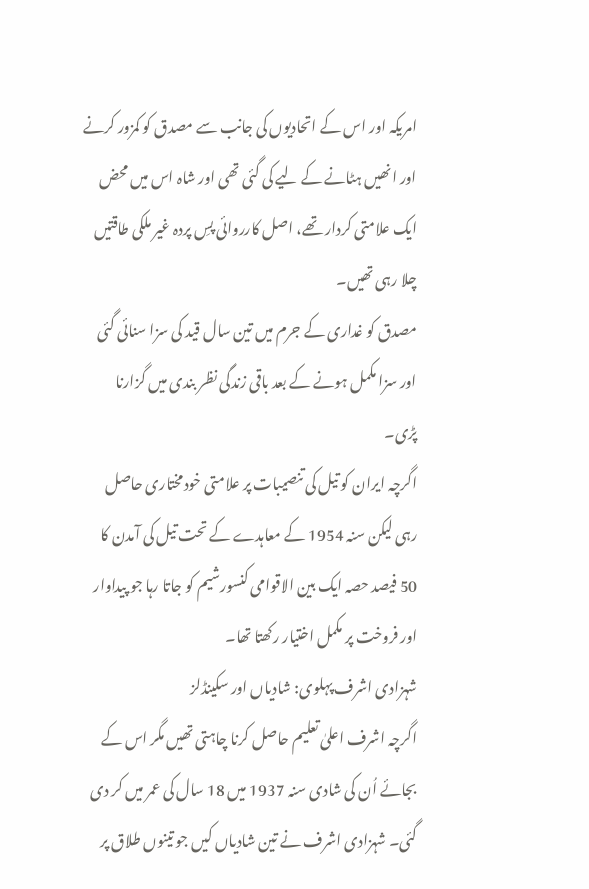امریکہ اور اس کے اتحادیوں کی جانب سے مصدق کو کمزور کرنے اور انھیں ہٹانے کے لیے کی گئی تھی اور شاہ اس میں محض ایک علامتی کردار تھے، اصل کارروائی پسِ پردہ غیر ملکی طاقتیں چلا رہی تھیں۔
مصدق کو غداری کے جرم میں تین سال قید کی سزا سنائی گئی اور سزا مکمل ہونے کے بعد باقی زندگی نظر بندی میں گزارنا پڑی۔
اگرچہ ایران کو تیل کی تنصیبات پر علامتی خودمختاری حاصل رہی لیکن سنہ 1954 کے معاہدے کے تحت تیل کی آمدن کا 50 فیصد حصہ ایک بین الاقوامی کنسورشیم کو جاتا رہا جو پیداوار اور فروخت پر مکمل اختیار رکھتا تھا۔
شہزادی اشرف پہلوی: شادیاں اور سکینڈلز
اگرچہ اشرف اعلیٰ تعلیم حاصل کرنا چاہتی تھیں مگر اس کے بجائے اُن کی شادی سنہ 1937 میں 18 سال کی عمر میں کر دی گئی۔ شہزادی اشرف نے تین شادیاں کیں جو تینوں طلاق پر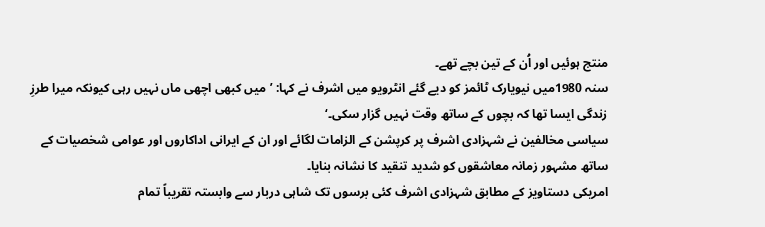منتج ہوئیں اور اُن کے تین بچے تھے۔
سنہ 1980میں نیویارک ٹائمز کو دیے گئے انٹرویو میں اشرف نے کہا: ’میں کبھی اچھی ماں نہیں رہی کیونکہ میرا طرزِ زندگی ایسا تھا کہ بچوں کے ساتھ وقت نہیں گزار سکی۔‘
سیاسی مخالفین نے شہزادی اشرف پر کرپشن کے الزامات لگائے اور ان کے ایرانی اداکاروں اور عوامی شخصیات کے ساتھ مشہور زمانہ معاشقوں کو شدید تنقید کا نشانہ بنایا۔
امریکی دستاویز کے مطابق شہزادی اشرف کئی برسوں تک شاہی دربار سے وابستہ تقریباً تمام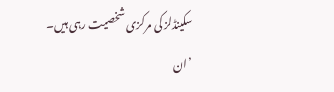سکینڈلز کی مرکزی شخصیت رہی ہیں۔
’ان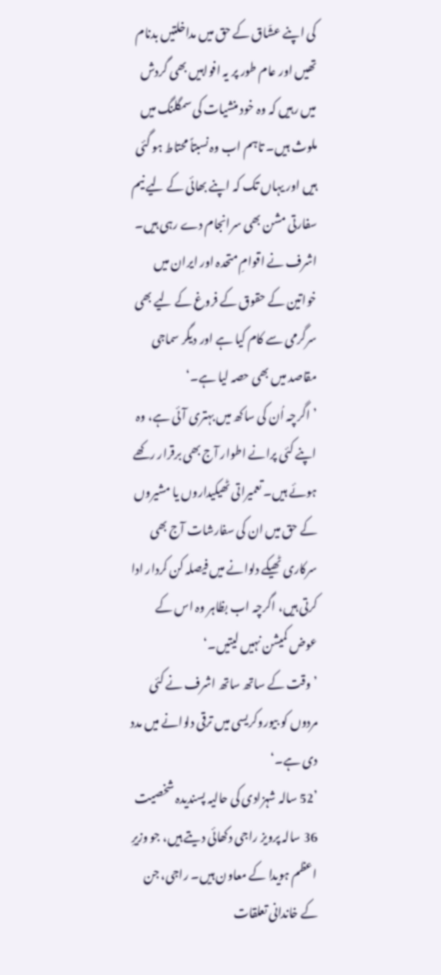کی اپنے عشّاق کے حق میں مداخلتیں بدنام تھیں اور عام طور پر یہ افواہیں بھی گردش میں رہیں کہ وہ خود منشیات کی سمگلنگ میں ملوث ہیں۔ تاہم اب وہ نسبتاً محتاط ہو گئی ہیں اور یہاں تک کہ اپنے بھائی کے لیے نیم سفارتی مشن بھی سرانجام دے رہی ہیں۔ اشرف نے اقوامِ متحدہ اور ایران میں خواتین کے حقوق کے فروغ کے لیے بھی سرگرمی سے کام کیا ہے اور دیگر سماجی مقاصد میں بھی حصہ لیا ہے۔‘
’اگرچہ اُن کی ساکھ میں بہتری آئی ہے، وہ اپنے کئی پرانے اطوار آج بھی برقرار رکھے ہوئے ہیں۔ تعمیراتی ٹھیکیداروں یا مشیروں کے حق میں ان کی سفارشات آج بھی سرکاری ٹھیکے دلوانے میں فیصلہ کن کردار ادا کرتی ہیں، اگرچہ اب بظاہر وہ اس کے عوض کمیشن نہیں لیتیں۔‘
’وقت کے ساتھ ساتھ اشرف نے کئی مردوں کو بیوروکریسی میں ترقی دلوانے میں مدد دی ہے۔‘
’52 سالہ شہزادی کی حالیہ پسندیدہ شخصیت 36 سالہ پرویز راجی دکھائی دیتے ہیں، جو وزیرِ اعظم ہویدا کے معاون ہیں۔ راجی، جن کے خاندانی تعلقات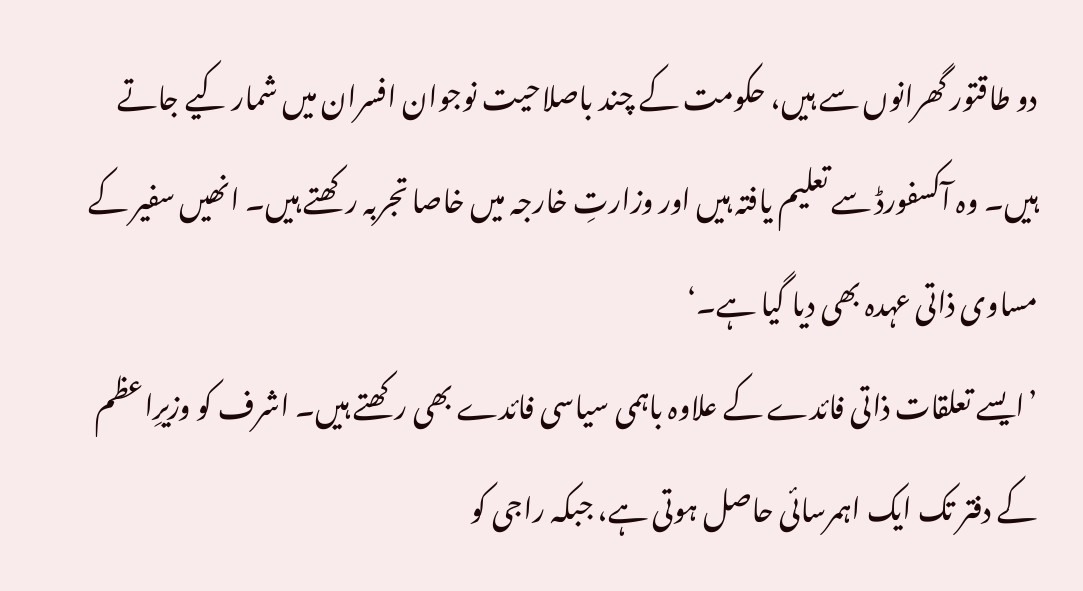دو طاقتور گھرانوں سے ہیں، حکومت کے چند باصلاحیت نوجوان افسران میں شمار کیے جاتے ہیں۔ وہ آکسفورڈ سے تعلیم یافتہ ہیں اور وزارتِ خارجہ میں خاصا تجربہ رکھتے ہیں۔ انھیں سفیر کے مساوی ذاتی عہدہ بھی دیا گیا ہے۔‘
’ایسے تعلقات ذاتی فائدے کے علاوہ باہمی سیاسی فائدے بھی رکھتے ہیں۔ اشرف کو وزیرِاعظم کے دفتر تک ایک اہمرسائی حاصل ہوتی ہے، جبکہ راجی کو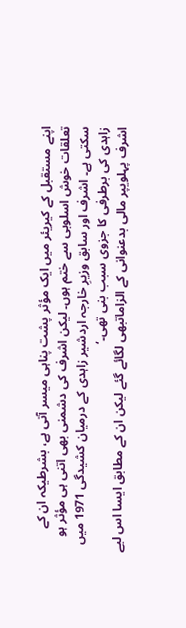اپنے مستقبل کے کیریئر میں ایک مؤثر پشت پناہی میسر آتی ہے، بشرطیکہ ان کے تعلقات خوش اسلوبی سے ختم ہوں۔ لیکن اشرف کی دشمنی بھی اتنی ہی مؤثر ہو سکتی ہے۔ اشرف اور سابق وزیرِ خارجہ اردشیر زاہدی کے درمیان کشیدگی 1971 میں زاہدی کی برطرفی کا جزوی سبب بنی تھی۔‘
اشرف پہلویپر مالی بدعنوانی کے الزاماتبھی لگائے گئے لیکن ان کے مطابق ایسا اس لیے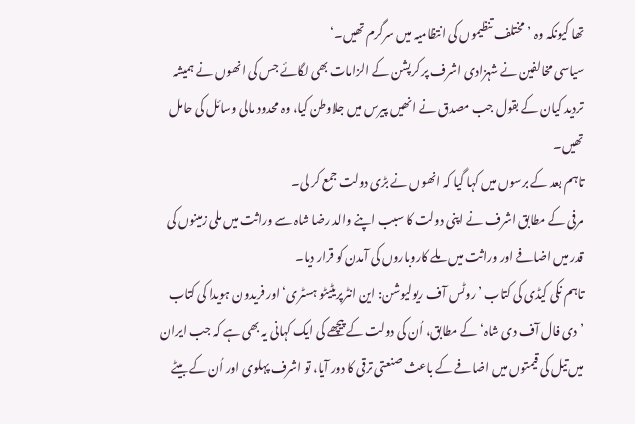تھا کیونکہ وہ ’مختلف تنظیموں کی انتظامیہ میں سرگرم تھیں۔‘
سیاسی مخالفین نے شہزادی اشرف پر کرپشن کے الزامات بھی لگائے جس کی انھوں نے ہمیشہ تردید کیان کے بقول جب مصدق نے انھیں پیرس میں جلاوطن کیا، وہ محدود مالی وسائل کی حامل تھیں۔
تاہم بعد کے برسوں میں کہا گیا کہ انھوں نے بڑی دولت جمع کر لی۔
مرفی کے مطابق اشرف نے اپنی دولت کا سبب اپنے والد رضا شاہ سے وراثت میں ملی زمینوں کی قدر میں اضافے اور وراثت میں ملے کاروباروں کی آمدن کو قرار دیا۔
تاہم نکی کیڈی کی کتاب ’روٹس آف ریولیوشن: این انٹرپریٹیٹو ہسٹری‘ اور فریدون ہویدا کی کتاب ’دی فال آف دی شاہ‘ کے مطابق، اُن کی دولت کے پیچھے کی ایک کہانی یہ بھی ہے کہ جب ایران میں تیل کی قیمتوں میں اضافے کے باعث صنعتی ترقی کا دور آیا، تو اشرف پہلوی اور اُن کے بیٹے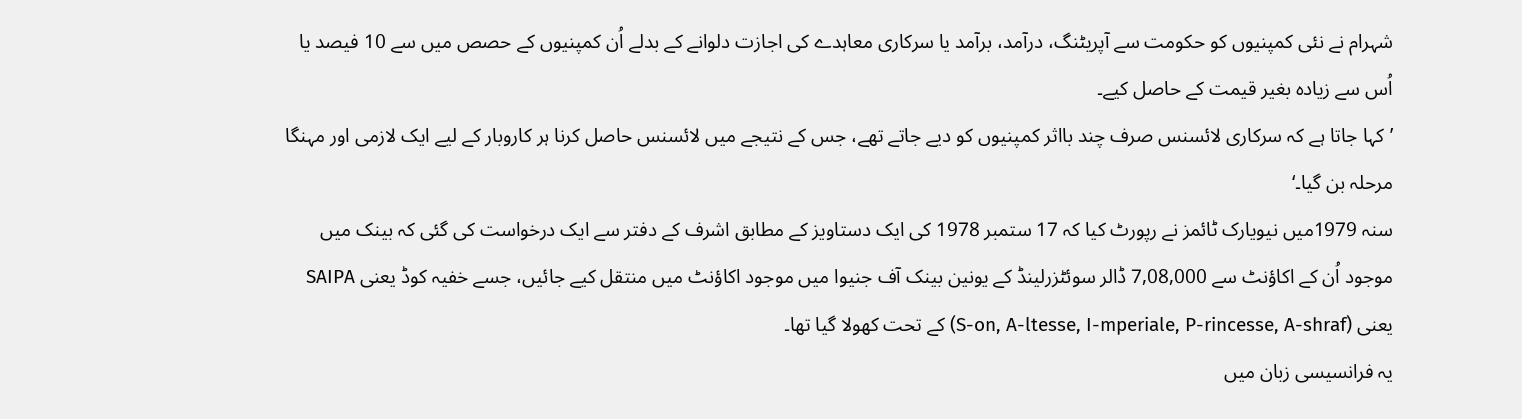شہرام نے نئی کمپنیوں کو حکومت سے آپریٹنگ، درآمد، برآمد یا سرکاری معاہدے کی اجازت دلوانے کے بدلے اُن کمپنیوں کے حصص میں سے 10 فیصد یا اُس سے زیادہ بغیر قیمت کے حاصل کیے۔
’کہا جاتا ہے کہ سرکاری لائسنس صرف چند بااثر کمپنیوں کو دیے جاتے تھے، جس کے نتیجے میں لائسنس حاصل کرنا ہر کاروبار کے لیے ایک لازمی اور مہنگا مرحلہ بن گیا۔‘
سنہ 1979میں نیویارک ٹائمز نے رپورٹ کیا کہ 17 ستمبر 1978 کی ایک دستاویز کے مطابق اشرف کے دفتر سے ایک درخواست کی گئی کہ بینک میں موجود اُن کے اکاؤنٹ سے 7,08,000 ڈالر سوئٹزرلینڈ کے یونین بینک آف جنیوا میں موجود اکاؤنٹ میں منتقل کیے جائیں، جسے خفیہ کوڈ یعنی SAIPA یعنی (S-on, A-ltesse, I-mperiale, P-rincesse, A-shraf) کے تحت کھولا گیا تھا۔
یہ فرانسیسی زبان میں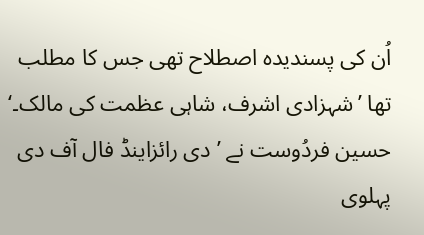اُن کی پسندیدہ اصطلاح تھی جس کا مطلب تھا ’شہزادی اشرف، شاہی عظمت کی مالک۔‘
حسین فردُوست نے ’دی رائزاینڈ فال آف دی پہلوی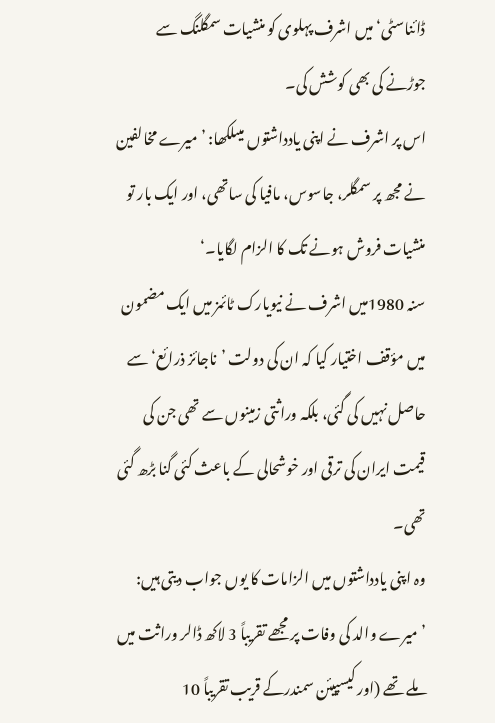ڈائناسٹی‘ میں اشرف پہلوی کو منشیات سمگلنگ سے جوڑنے کی بھی کوشش کی۔
اس پر اشرف نے اپنی یادداشتوں میںلکھا: ’میرے مخالفین نے مجھ پر سمگلر، جاسوس، مافیا کی ساتھی، اور ایک بار تو منشیات فروش ہونے تک کا الزام لگایا۔‘
سنہ 1980میں اشرف نے نیویارک ٹائمز میں ایک مضمون میں مؤقف اختیار کیا کہ ان کی دولت ’ناجائز ذرائع‘ سے حاصل نہیں کی گئی، بلکہ وراثتی زمینوں سے تھی جن کی قیمت ایران کی ترقی اور خوشحالی کے باعث کئی گنا بڑھ گئی تھی۔
وہ اپنی یادداشتوں میں الزامات کا یوں جواب دیتی ہیں: ’میرے والد کی وفات پر مجھے تقریباً 3 لاکھ ڈالر وراثت میں ملے تھے (اور کیسپیئن سمندرکے قریب تقریباً 10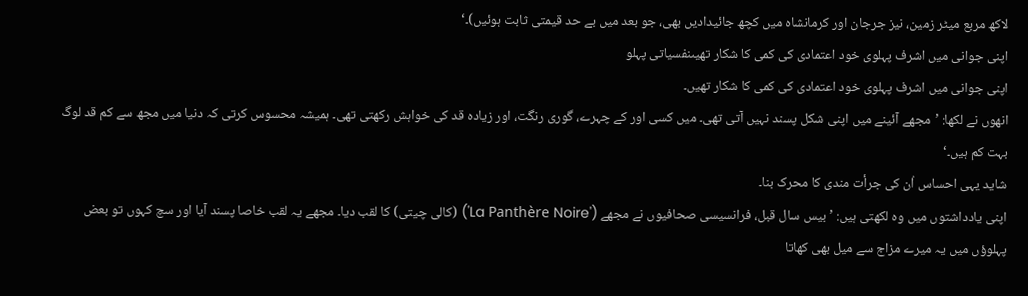لاکھ مربع میٹر زمین، نیز جرجان اور کرمانشاہ میں کچھ جائیدادیں بھی، جو بعد میں بے حد قیمتی ثابت ہوئیں)۔‘
اپنی جوانی میں اشرف پہلوی خود اعتمادی کی کمی کا شکار تھیںنفسیاتی پہلو
اپنی جوانی میں اشرف پہلوی خود اعتمادی کی کمی کا شکار تھیں۔
انھوں نے لکھا: ’مجھے آئینے میں اپنی شکل پسند نہیں آتی تھی۔ میں کسی اور کے چہرے، گوری رنگت، اور زیادہ قد کی خواہش رکھتی تھی۔ ہمیشہ محسوس کرتی کہ دنیا میں مجھ سے کم قد لوگ بہت کم ہیں۔‘
شاید یہی احساس اُن کی جرأت مندی کا محرک بنا۔
اپنی یادداشتوں میں وہ لکھتی ہیں: ’بیس سال قبل، فرانسیسی صحافیوں نے مجھے ('La Panthère Noire') (کالی چیتی) کا لقب دیا۔ مجھے یہ لقب خاصا پسند آیا اور سچ کہوں تو بعض پہلوؤں میں یہ میرے مزاج سے میل بھی کھاتا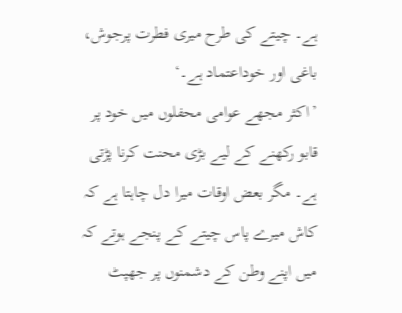ہے۔ چیتے کی طرح میری فطرت پرجوش، باغی اور خوداعتماد ہے۔‘
’اکثر مجھے عوامی محفلوں میں خود پر قابو رکھنے کے لیے بڑی محنت کرنا پڑتی ہے۔ مگر بعض اوقات میرا دل چاہتا ہے کہ کاش میرے پاس چیتے کے پنجے ہوتے کہ میں اپنے وطن کے دشمنوں پر جھپٹ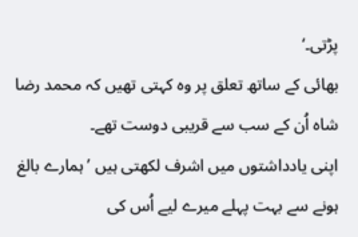پڑتی۔‘
بھائی کے ساتھ تعلق پر وہ کہتی تھیں کہ محمد رضا شاہ اُن کے سب سے قریبی دوست تھے۔
اپنی یادداشتوں میں اشرف لکھتی ہیں ’ہمارے بالغ ہونے سے بہت پہلے میرے لیے اُس کی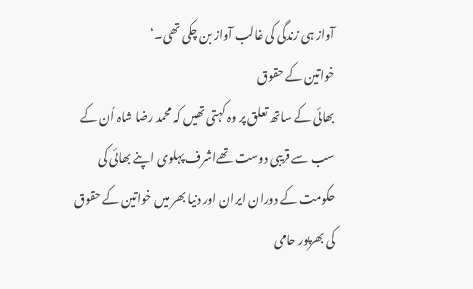آواز ہی زندگی کی غالب آواز بن چکی تھی۔‘
خواتین کے حقوق
بھائی کے ساتھ تعلق پر وہ کہتی تھیں کہ محمد رضا شاہ اُن کے سب سے قریبی دوست تھےاشرف پہلوی اپنے بھائی کی حکومت کے دوران ایران اور دنیا بھر میں خواتین کے حقوق کی بھرپور حامی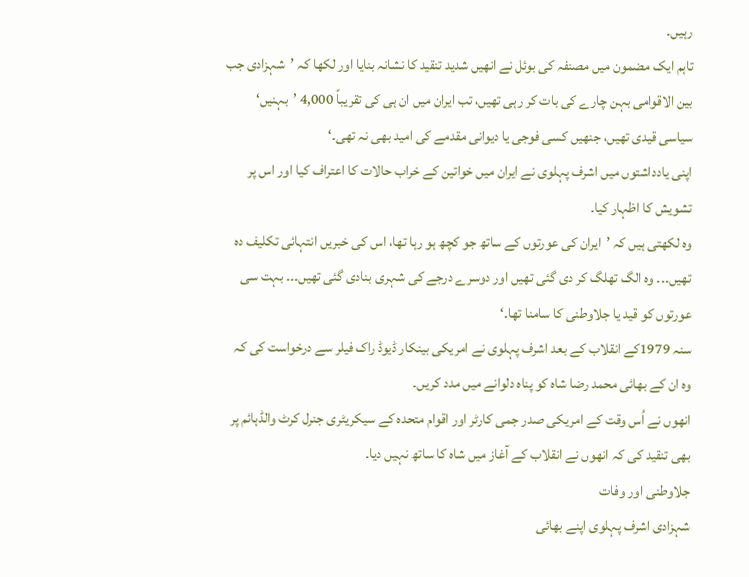رہیں۔
تاہم ایک مضمون میں مصنفہ کی بوئل نے انھیں شدید تنقید کا نشانہ بنایا اور لکھا کہ ’شہزادی جب بین الاقوامی بہن چارے کی بات کر رہی تھیں، تب ایران میں ان ہی کی تقریباً 4,000 ’بہنیں‘ سیاسی قیدی تھیں، جنھیں کسی فوجی یا دیوانی مقدمے کی امید بھی نہ تھی۔‘
اپنی یادداشتوں میں اشرف پہلوی نے ایران میں خواتین کے خراب حالات کا اعتراف کیا اور اس پر تشویش کا اظہار کیا۔
وہ لکھتی ہیں کہ ’ایران کی عورتوں کے ساتھ جو کچھ ہو رہا تھا، اس کی خبریں انتہائی تکلیف دہ تھیں۔۔۔ وہ الگ تھلگ کر دی گئی تھیں اور دوسرے درجے کی شہری بنادی گئی تھیں۔۔۔ بہت سی عورتوں کو قید یا جلاوطنی کا سامنا تھا۔‘
سنہ 1979کے انقلاب کے بعد اشرف پہلوی نے امریکی بینکار ڈیوڈ راک فیلر سے درخواست کی کہ وہ ان کے بھائی محمد رضا شاہ کو پناہ دلوانے میں مدد کریں۔
انھوں نے اُس وقت کے امریکی صدر جمی کارٹر اور اقوام متحدہ کے سیکریٹری جنرل کرٹ والڈہائم پر بھی تنقید کی کہ انھوں نے انقلاب کے آغاز میں شاہ کا ساتھ نہیں دیا۔
جلاوطنی اور وفات
شہزادی اشرف پہلوی اپنے بھائی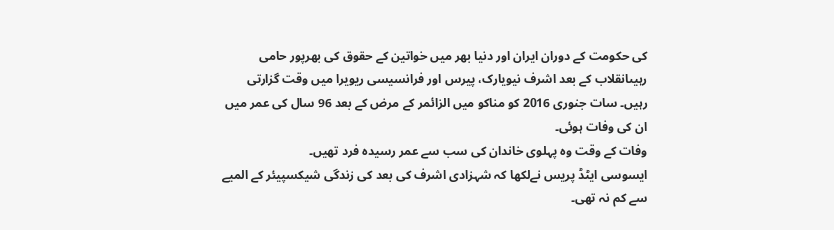کی حکومت کے دوران ایران اور دنیا بھر میں خواتین کے حقوق کی بھرپور حامی رہیںانقلاب کے بعد اشرف نیویارک، پیرس اور فرانسیسی ریویرا میں وقت گزارتی رہیں۔ سات جنوری 2016 کو مناکو میں الزائمر کے مرض کے بعد 96 سال کی عمر میں ان کی وفات ہوئی۔
وفات کے وقت وہ پہلوی خاندان کی سب سے عمر رسیدہ فرد تھیں۔
ایسوسی ایٹڈ پریس نےلکھا کہ شہزادی اشرف کی بعد کی زندگی شیکسپیئر کے المیے سے کم نہ تھی۔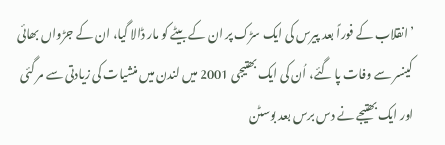’انقلاب کے فوراً بعد پیرس کی ایک سڑک پر ان کے بیٹے کو مار ڈالا گیا، ان کے جڑواں بھائی کینسر سے وفات پا گئے، اُن کی ایک بھتیجی 2001 میں لندن میں منشیات کی زیادتی سے مر گئی اور ایک بھتیجے نے دس برس بعد بوسٹن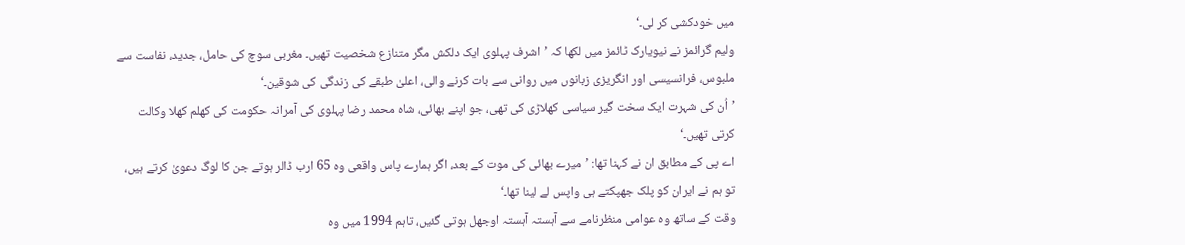میں خودکشی کر لی۔‘
ولیم گرائمز نے نیویارک ٹائمز میں لکھا کہ ’اشرف پہلوی ایک دلکش مگر متنازع شخصیت تھیں۔ مغربی سوچ کی حامل، جدید، نفاست سے ملبوس، فرانسیسی اور انگریزی زبانوں میں روانی سے بات کرنے والی، اعلیٰ طبقے کی زندگی کی شوقین۔‘
’اُن کی شہرت ایک سخت گیر سیاسی کھلاڑی کی تھی، جو اپنے بھائی، شاہ محمد رضا پہلوی کی آمرانہ حکومت کی کھلم کھلا وکالت کرتی تھیں۔‘
اے پی کے مطابق ان نے کہنا تھا: ’میرے بھائی کی موت کے بعد، اگر ہمارے پاس واقعی وہ 65 ارب ڈالر ہوتے جن کا لوگ دعویٰ کرتے ہیں، تو ہم نے ایران کو پلک جھپکتے ہی واپس لے لینا تھا۔‘
وقت کے ساتھ وہ عوامی منظرنامے سے آہستہ آہستہ اوجھل ہوتی گئیں، تاہم 1994 میں وہ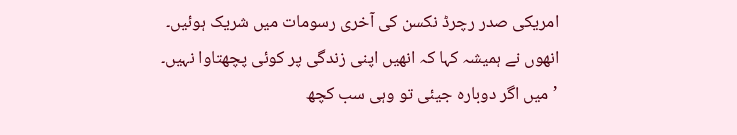امریکی صدر رچرڈ نکسن کی آخری رسومات میں شریک ہوئیں۔
انھوں نے ہمیشہ کہا کہ انھیں اپنی زندگی پر کوئی پچھتاوا نہیں۔
’میں اگر دوبارہ جیئی تو وہی سب کچھ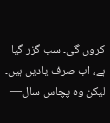کروں گی۔ سب گزر گیا ہے، اب صرف یادیں ہیں۔ لیکن وہ پچاس سال—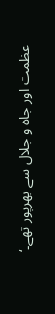عظمت اور جاہ و جلال سے بھرپور تھے۔‘